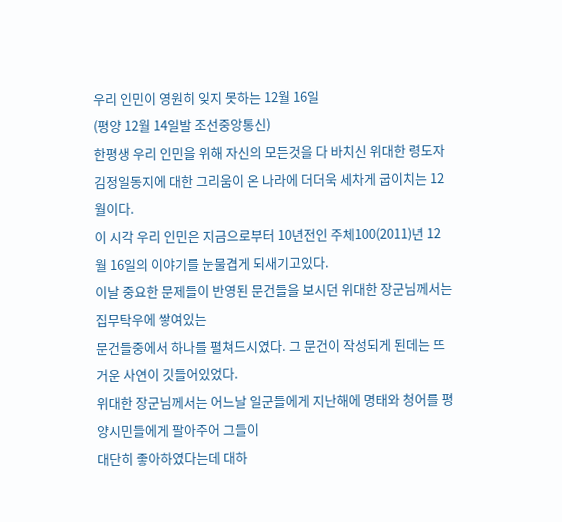우리 인민이 영원히 잊지 못하는 12월 16일
(평양 12월 14일발 조선중앙통신)
한평생 우리 인민을 위해 자신의 모든것을 다 바치신 위대한 령도자
김정일동지에 대한 그리움이 온 나라에 더더욱 세차게 굽이치는 12월이다.
이 시각 우리 인민은 지금으로부터 10년전인 주체100(2011)년 12월 16일의 이야기를 눈물겹게 되새기고있다.
이날 중요한 문제들이 반영된 문건들을 보시던 위대한 장군님께서는 집무탁우에 쌓여있는
문건들중에서 하나를 펼쳐드시였다. 그 문건이 작성되게 된데는 뜨거운 사연이 깃들어있었다.
위대한 장군님께서는 어느날 일군들에게 지난해에 명태와 청어를 평양시민들에게 팔아주어 그들이
대단히 좋아하였다는데 대하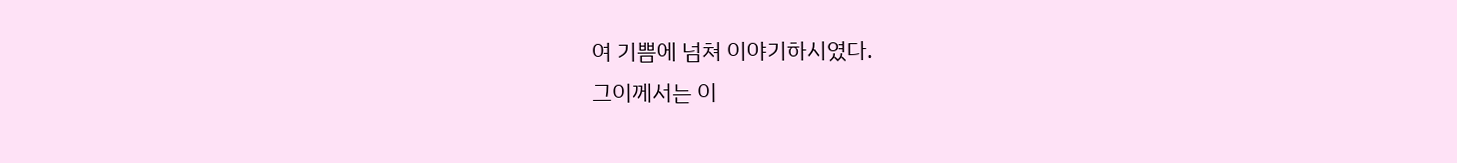여 기쁨에 넘쳐 이야기하시였다.
그이께서는 이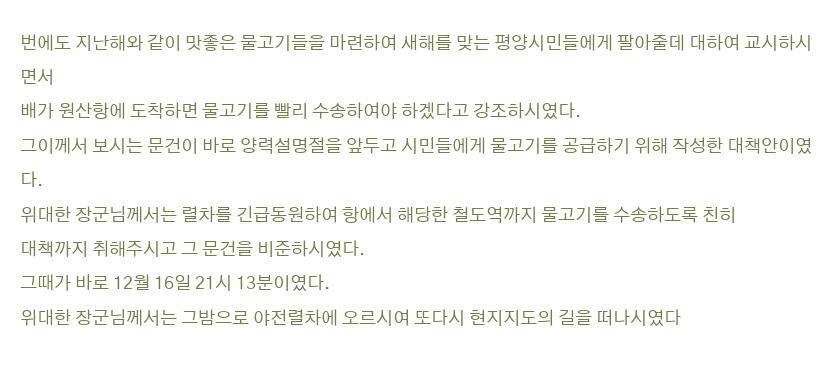번에도 지난해와 같이 맛좋은 물고기들을 마련하여 새해를 맞는 평양시민들에게 팔아줄데 대하여 교시하시면서
배가 원산항에 도착하면 물고기를 빨리 수송하여야 하겠다고 강조하시였다.
그이께서 보시는 문건이 바로 양력설명절을 앞두고 시민들에게 물고기를 공급하기 위해 작성한 대책안이였다.
위대한 장군님께서는 렬차를 긴급동원하여 항에서 해당한 철도역까지 물고기를 수송하도록 친히
대책까지 취해주시고 그 문건을 비준하시였다.
그때가 바로 12월 16일 21시 13분이였다.
위대한 장군님께서는 그밤으로 야전렬차에 오르시여 또다시 현지지도의 길을 떠나시였다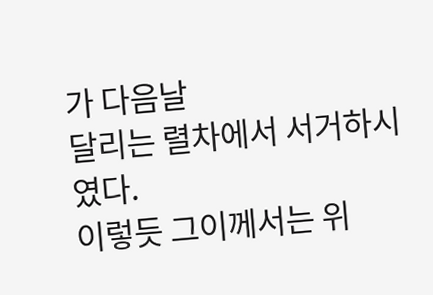가 다음날
달리는 렬차에서 서거하시였다.
이렇듯 그이께서는 위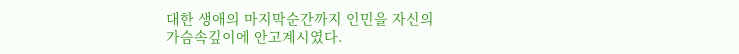대한 생애의 마지막순간까지 인민을 자신의
가슴속깊이에 안고계시였다.